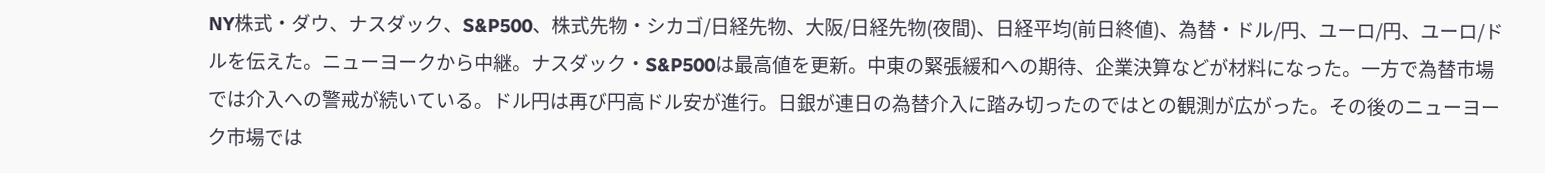NY株式・ダウ、ナスダック、S&P500、株式先物・シカゴ/日経先物、大阪/日経先物(夜間)、日経平均(前日終値)、為替・ドル/円、ユーロ/円、ユーロ/ドルを伝えた。ニューヨークから中継。ナスダック・S&P500は最高値を更新。中東の緊張緩和への期待、企業決算などが材料になった。一方で為替市場では介入への警戒が続いている。ドル円は再び円高ドル安が進行。日銀が連日の為替介入に踏み切ったのではとの観測が広がった。その後のニューヨーク市場では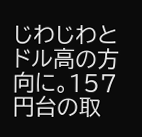じわじわとドル高の方向に。157円台の取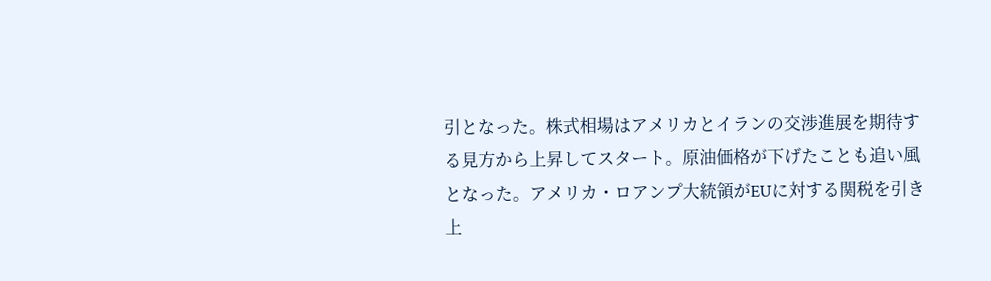引となった。株式相場はアメリカとイランの交渉進展を期待する見方から上昇してスタート。原油価格が下げたことも追い風となった。アメリカ・ロアンプ大統領がEUに対する関税を引き上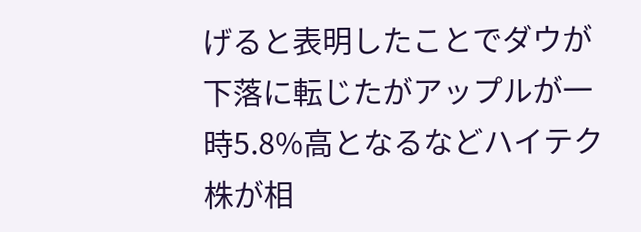げると表明したことでダウが下落に転じたがアップルが一時5.8%高となるなどハイテク株が相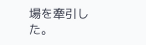場を牽引した。